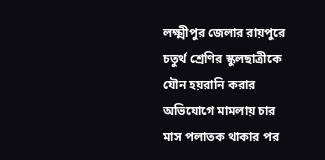লক্ষ্মীপুর জেলার রায়পুরে চতুর্থ শ্রেণির স্কুলছাত্রীকে যৌন হয়রানি করার অভিযোগে মামলায় চার মাস পলাতক থাকার পর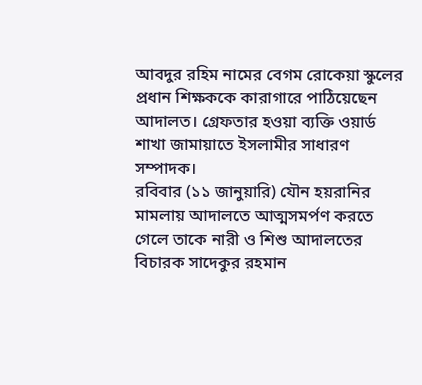আবদুর রহিম নামের বেগম রোকেয়া স্কুলের প্রধান শিক্ষককে কারাগারে পাঠিয়েছেন আদালত। গ্রেফতার হওয়া ব্যক্তি ওয়ার্ড শাখা জামায়াতে ইসলামীর সাধারণ সম্পাদক।
রবিবার (১১ জানুয়ারি) যৌন হয়রানির মামলায় আদালতে আত্মসমর্পণ করতে গেলে তাকে নারী ও শিশু আদালতের বিচারক সাদেকুর রহমান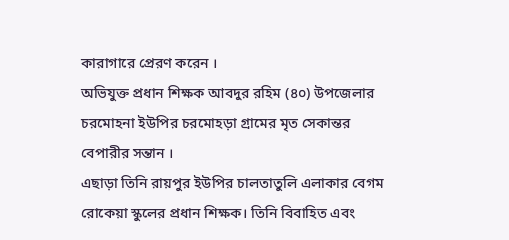কারাগারে প্রেরণ করেন ।
অভিযুক্ত প্রধান শিক্ষক আবদুর রহিম (৪০) উপজেলার চরমোহনা ইউপির চরমোহড়া গ্রামের মৃত সেকান্তর বেপারীর সন্তান ।
এছাড়া তিনি রায়পুর ইউপির চালতাতুলি এলাকার বেগম রোকেয়া স্কুলের প্রধান শিক্ষক। তিনি বিবাহিত এবং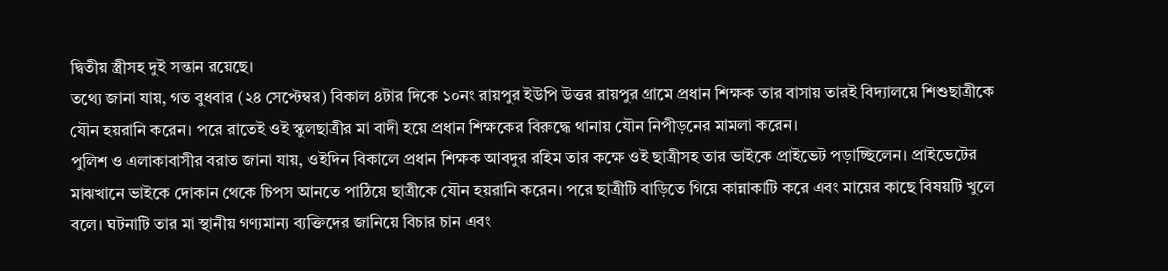দ্বিতীয় স্ত্রীসহ দুই সন্তান রয়েছে।
তথ্যে জানা যায়, গত বুধবার (২৪ সেপ্টেম্বর) বিকাল ৪টার দিকে ১০নং রায়পুর ইউপি উত্তর রায়পুর গ্রামে প্রধান শিক্ষক তার বাসায় তারই বিদ্যালয়ে শিশুছাত্রীকে যৌন হয়রানি করেন। পরে রাতেই ওই স্কুলছাত্রীর মা বাদী হয়ে প্রধান শিক্ষকের বিরুদ্ধে থানায় যৌন নিপীড়নের মামলা করেন।
পুলিশ ও এলাকাবাসীর বরাত জানা যায়, ওইদিন বিকালে প্রধান শিক্ষক আবদুর রহিম তার কক্ষে ওই ছাত্রীসহ তার ভাইকে প্রাইভেট পড়াচ্ছিলেন। প্রাইভেটের মাঝখানে ভাইকে দোকান থেকে চিপস আনতে পাঠিয়ে ছাত্রীকে যৌন হয়রানি করেন। পরে ছাত্রীটি বাড়িতে গিয়ে কান্নাকাটি করে এবং মায়ের কাছে বিষয়টি খুলে বলে। ঘটনাটি তার মা স্থানীয় গণ্যমান্য ব্যক্তিদের জানিয়ে বিচার চান এবং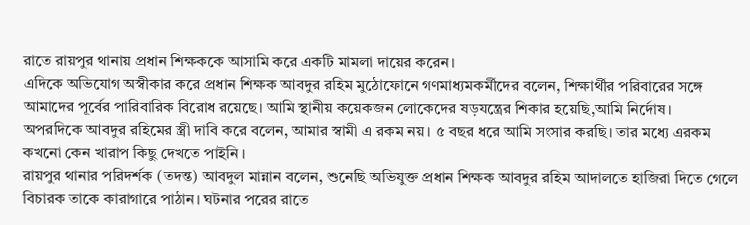রাতে রায়পুর থানায় প্রধান শিক্ষককে আসামি করে একটি মামলা দায়ের করেন।
এদিকে অভিযোগ অস্বীকার করে প্রধান শিক্ষক আবদুর রহিম মুঠোফোনে গণমাধ্যমকর্মীদের বলেন, শিক্ষার্থীর পরিবারের সঙ্গে আমাদের পূর্বের পারিবারিক বিরোধ রয়েছে। আমি স্থানীয় কয়েকজন লোকেদের ষড়যন্ত্রের শিকার হয়েছি,আমি নির্দোষ।
অপরদিকে আবদুর রহিমের স্ত্রী দাবি করে বলেন, আমার স্বামী এ রকম নয়। ৫ বছর ধরে আমি সংসার করছি। তার মধ্যে এরকম কখনো কেন খারাপ কিছু দেখতে পাইনি ।
রায়পুর থানার পরিদর্শক (তদন্ত) আবদুল মান্নান বলেন, শুনেছি অভিযুক্ত প্রধান শিক্ষক আবদুর রহিম আদালতে হাজিরা দিতে গেলে বিচারক তাকে কারাগারে পাঠান। ঘটনার পরের রাতে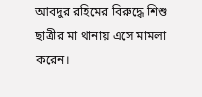আবদুর রহিমের বিরুদ্ধে শিশু ছাত্রীর মা থানায় এসে মামলা করেন।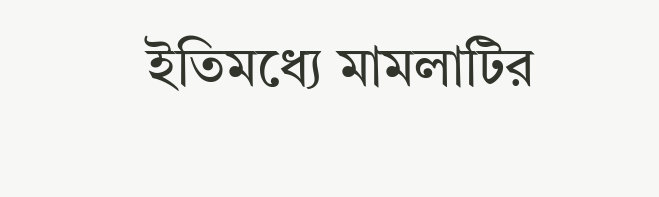ইতিমধ্যে মামলাটির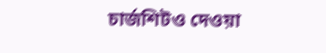চার্জশিটও দেওয়া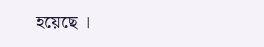হয়েছে ।